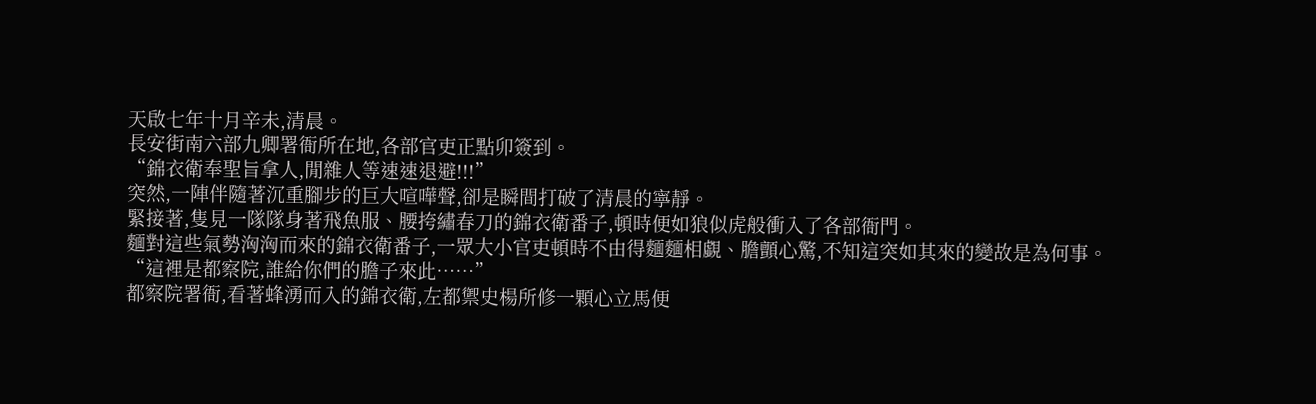天啟七年十月辛未,清晨。
長安街南六部九卿署衙所在地,各部官吏正點卯簽到。
“錦衣衛奉聖旨拿人,閒雜人等速速退避!!!”
突然,一陣伴隨著沉重腳步的巨大喧嘩聲,卻是瞬間打破了清晨的寧靜。
緊接著,隻見一隊隊身著飛魚服、腰挎繡春刀的錦衣衛番子,頓時便如狼似虎般衝入了各部衙門。
麵對這些氣勢洶洶而來的錦衣衛番子,一眾大小官吏頓時不由得麵麵相覷、膽顫心驚,不知這突如其來的變故是為何事。
“這裡是都察院,誰給你們的膽子來此……”
都察院署衙,看著蜂湧而入的錦衣衛,左都禦史楊所修一顆心立馬便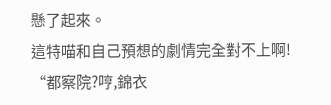懸了起來。
這特喵和自己預想的劇情完全對不上啊!
“都察院?哼,錦衣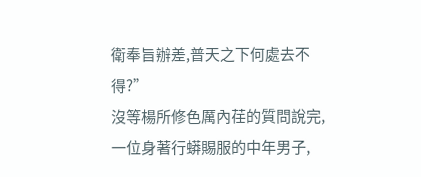衛奉旨辦差,普天之下何處去不得?”
沒等楊所修色厲內荏的質問說完,一位身著行蟒賜服的中年男子,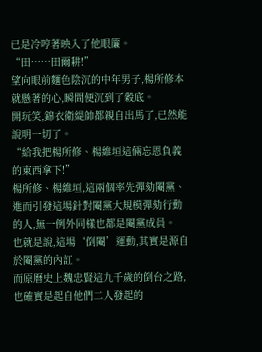已是冷哼著映入了他眼簾。
“田……田爾耕!”
望向眼前麵色陰沉的中年男子,楊所修本就懸著的心,瞬間便沉到了穀底。
開玩笑,錦衣衛緹帥都親自出馬了,已然能說明一切了。
“給我把楊所修、楊維垣這倆忘恩負義的東西拿下!”
楊所修、楊維垣,這兩個率先彈劾閹黨、進而引發這場針對閹黨大規模彈劾行動的人,無一例外同樣也都是閹黨成員。
也就是說,這場‘倒閹’運動,其實是源自於閹黨的內訌。
而原曆史上魏忠賢這九千歲的倒台之路,也確實是起自他們二人發起的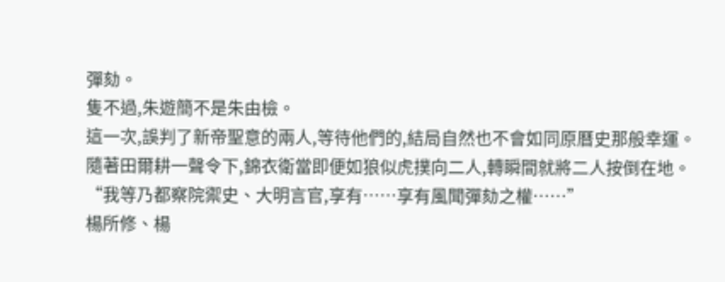彈劾。
隻不過,朱遊簡不是朱由檢。
這一次,誤判了新帝聖意的兩人,等待他們的,結局自然也不會如同原曆史那般幸運。
隨著田爾耕一聲令下,錦衣衛當即便如狼似虎撲向二人,轉瞬間就將二人按倒在地。
“我等乃都察院禦史、大明言官,享有……享有風聞彈劾之權……”
楊所修、楊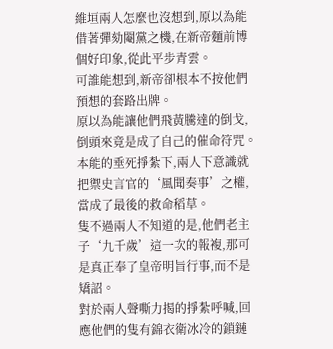維垣兩人怎麼也沒想到,原以為能借著彈劾閹黨之機,在新帝麵前博個好印象,從此平步青雲。
可誰能想到,新帝卻根本不按他們預想的套路出牌。
原以為能讓他們飛黃騰達的倒戈,倒頭來竟是成了自己的催命符咒。
本能的垂死掙紮下,兩人下意識就把禦史言官的‘風聞奏事’之權,當成了最後的救命稻草。
隻不過兩人不知道的是,他們老主子‘九千歲’這一次的報複,那可是真正奉了皇帝明旨行事,而不是矯詔。
對於兩人聲嘶力揭的掙紮呼喊,回應他們的隻有錦衣衛冰冷的鎖鏈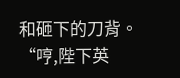和砸下的刀背。
“哼,陛下英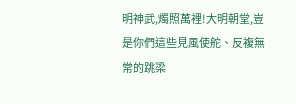明神武,燭照萬裡!大明朝堂,豈是你們這些見風使舵、反複無常的跳梁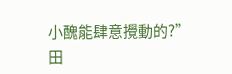小醜能肆意攪動的?”
田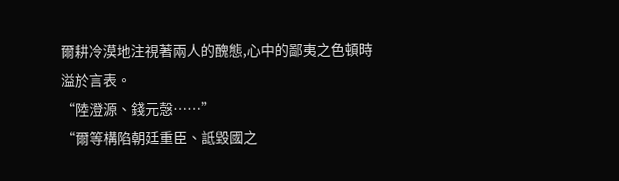爾耕冷漠地注視著兩人的醜態,心中的鄙夷之色頓時溢於言表。
“陸澄源、錢元愨……”
“爾等構陷朝廷重臣、詆毀國之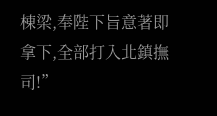棟梁,奉陛下旨意著即拿下,全部打入北鎮撫司!”